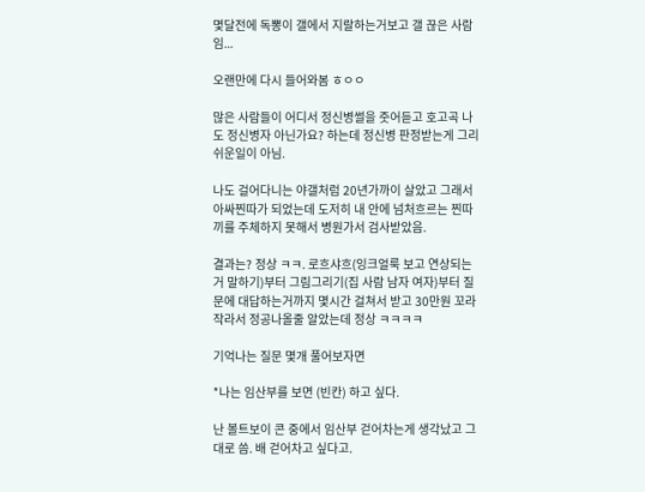몇달전에 독뽕이 갤에서 지랄하는거보고 갤 끊은 사람임...

오랜만에 다시 들어와봄 ㅎㅇㅇ

많은 사람들이 어디서 정신병썰을 줏어듣고 호고곡 나도 정신병자 아닌가요? 하는데 정신병 판정받는게 그리 쉬운일이 아님.

나도 걸어다니는 야갤처럼 20년가까이 살았고 그래서 아싸찐따가 되었는데 도저히 내 안에 넘처흐르는 찐따끼를 주체하지 못해서 병원가서 검사받았음.

결과는? 정상 ㅋㅋ. 로흐샤흐(잉크얼룩 보고 연상되는거 말하기)부터 그림그리기(집 사람 남자 여자)부터 질문에 대답하는거까지 몇시간 걸쳐서 받고 30만원 꼬라작라서 정공나올줄 알았는데 정상 ㅋㅋㅋㅋ

기억나는 질문 몇개 풀어보자면

*나는 임산부를 보면 (빈칸) 하고 싶다.

난 볼트보이 콘 중에서 임산부 걷어차는게 생각났고 그대로 씀. 배 걷어차고 싶다고.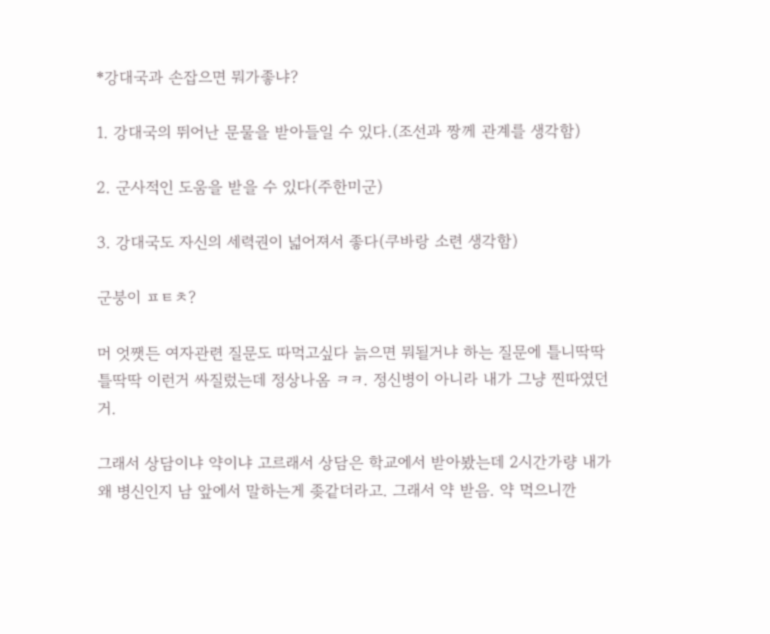*강대국과 손잡으면 뭐가좋냐?

1. 강대국의 뛰어난 문물을 받아들일 수 있다.(조선과 짱께 관계를 생각함)

2. 군사적인 도움을 받을 수 있다(주한미군)

3. 강대국도 자신의 세력권이 넓어져서 좋다(쿠바랑 소련 생각함)

군붕이 ㅍㅌㅊ?

머 엇쨋든 여자관련 질문도 따먹고싶다 늙으면 뭐될거냐 하는 질문에 틀니딱딱 틀딱딱 이런거 싸질렀는데 정상나옴 ㅋㅋ. 정신병이 아니라 내가 그냥 찐따였던거.

그래서 상담이냐 약이냐 고르래서 상담은 학교에서 받아봤는데 2시간가량 내가 왜 병신인지 남 앞에서 말하는게 좆같더라고. 그래서 약 받음. 약 먹으니깐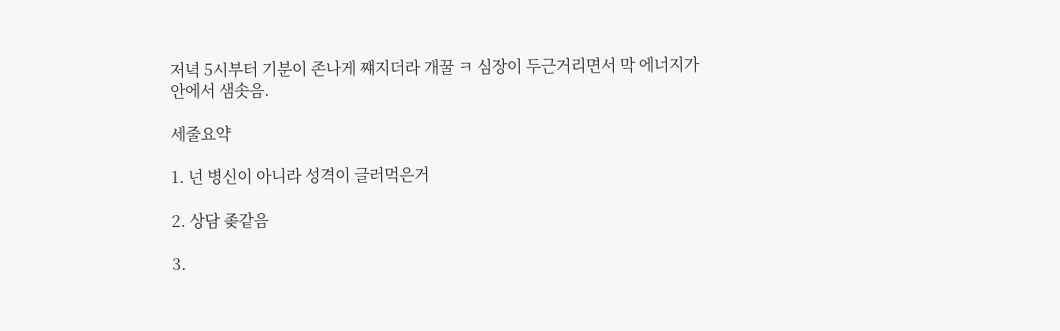저녁 5시부터 기분이 존나게 쨰지더라 개꿀 ㅋ 심장이 두근거리면서 막 에너지가 안에서 샘솟음.

세줄요약

1. 넌 병신이 아니라 성격이 글러먹은거

2. 상담 좆같음

3.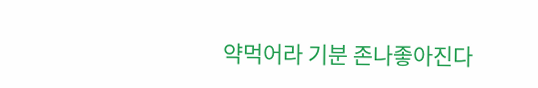약먹어라 기분 존나좋아진다